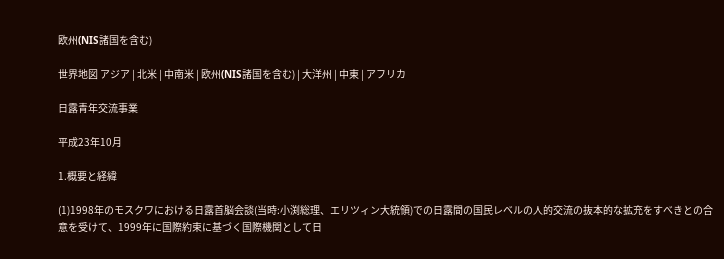欧州(NIS諸国を含む)

世界地図 アジア | 北米 | 中南米 | 欧州(NIS諸国を含む) | 大洋州 | 中東 | アフリカ

日露青年交流事業

平成23年10月

1.概要と経緯

(1)1998年のモスクワにおける日露首脳会談(当時:小渕総理、エリツィン大統領)での日露間の国民レベルの人的交流の抜本的な拡充をすべきとの合意を受けて、1999年に国際約束に基づく国際機関として日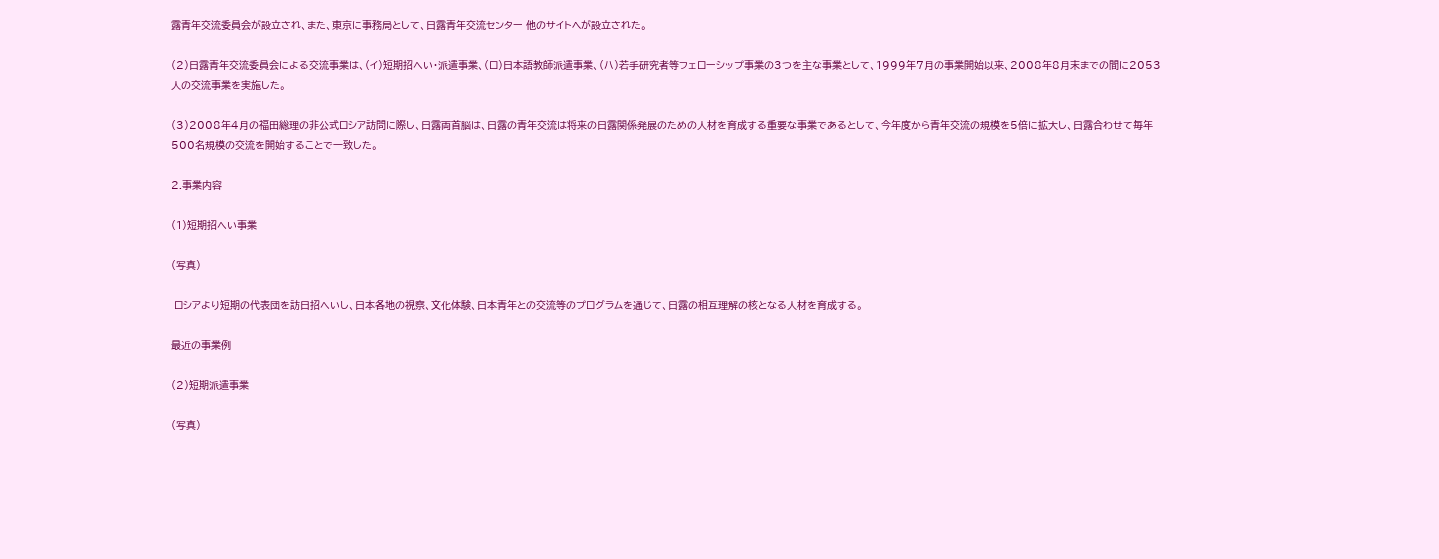露青年交流委員会が設立され、また、東京に事務局として、日露青年交流センター 他のサイトヘが設立された。

(2)日露青年交流委員会による交流事業は、(イ)短期招へい・派遣事業、(ロ)日本語教師派遣事業、(ハ)若手研究者等フェローシップ事業の3つを主な事業として、1999年7月の事業開始以来、2008年8月末までの間に2053人の交流事業を実施した。

(3)2008年4月の福田総理の非公式ロシア訪問に際し、日露両首脳は、日露の青年交流は将来の日露関係発展のための人材を育成する重要な事業であるとして、今年度から青年交流の規模を5倍に拡大し、日露合わせて毎年500名規模の交流を開始することで一致した。

2.事業内容

(1)短期招へい事業

(写真)

 ロシアより短期の代表団を訪日招へいし、日本各地の視察、文化体験、日本青年との交流等のプログラムを通じて、日露の相互理解の核となる人材を育成する。

最近の事業例

(2)短期派遣事業

(写真)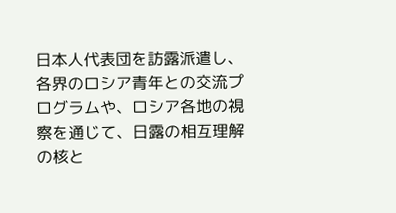日本人代表団を訪露派遣し、各界のロシア青年との交流プログラムや、ロシア各地の視察を通じて、日露の相互理解の核と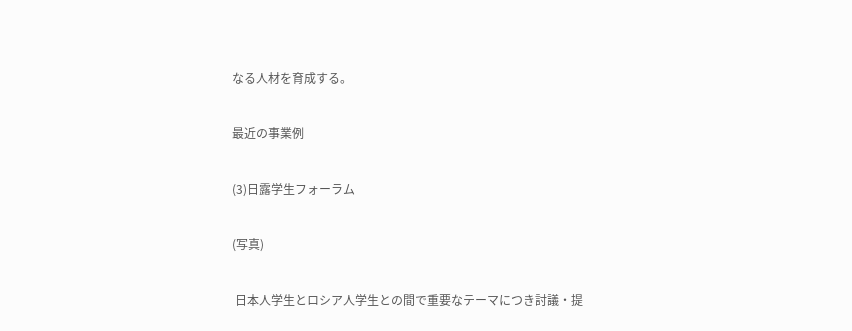なる人材を育成する。

最近の事業例

(3)日露学生フォーラム

(写真)

 日本人学生とロシア人学生との間で重要なテーマにつき討議・提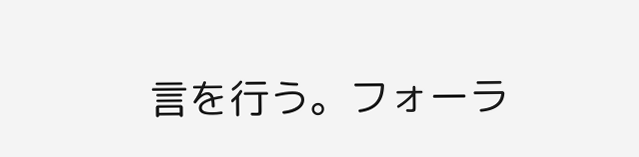言を行う。フォーラ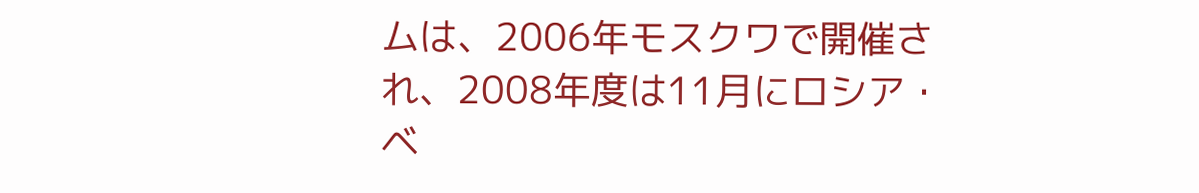ムは、2006年モスクワで開催され、2008年度は11月にロシア・ベ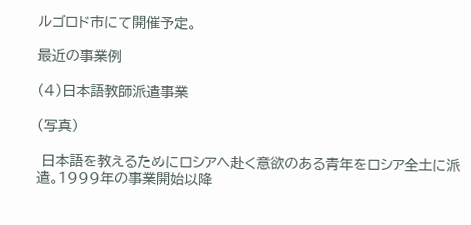ルゴロド市にて開催予定。

最近の事業例

(4)日本語教師派遣事業

(写真)

 日本語を教えるためにロシアへ赴く意欲のある青年をロシア全土に派遣。1999年の事業開始以降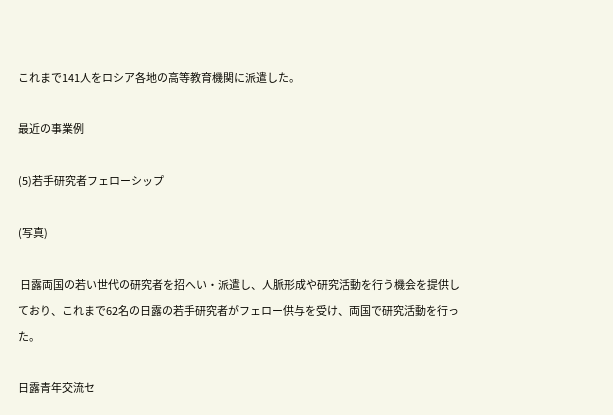これまで141人をロシア各地の高等教育機関に派遣した。

最近の事業例

(5)若手研究者フェローシップ

(写真)

 日露両国の若い世代の研究者を招へい・派遣し、人脈形成や研究活動を行う機会を提供しており、これまで62名の日露の若手研究者がフェロー供与を受け、両国で研究活動を行った。

日露青年交流セ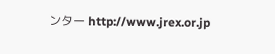ンター http://www.jrex.or.jp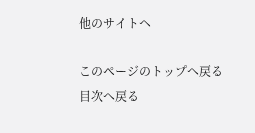他のサイトヘ

このページのトップへ戻る
目次へ戻る